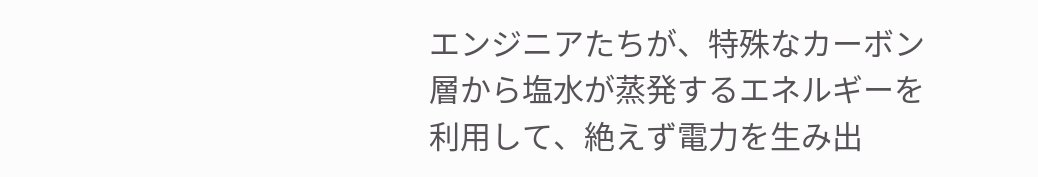エンジニアたちが、特殊なカーボン層から塩水が蒸発するエネルギーを利用して、絶えず電力を生み出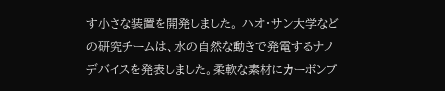す小さな装置を開発しました。 ハオ・サン大学などの研究チームは、水の自然な動きで発電するナノデバイスを発表しました。柔軟な素材にカーボンブ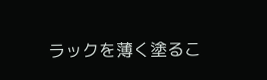ラックを薄く塗るこ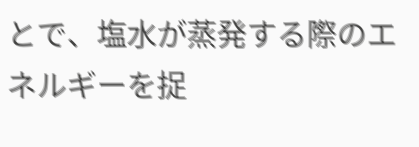とで、塩水が蒸発する際のエネルギーを捉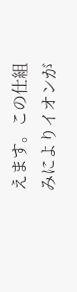えます。この仕組みによりイオンが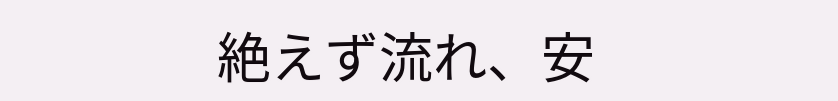絶えず流れ、安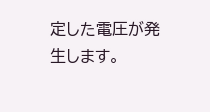定した電圧が発生します。